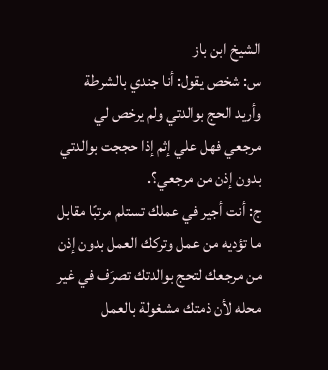الشيخ ابن باز
س: شخص يقول: أنا جندي بالشرطة وأريد الحج بوالدتي ولم يرخص لي مرجعي فهل علي إثم إذا حججت بوالدتي بدون إذن من مرجعي؟.
ج: أنت أجير في عملك تستلم مرتبًا مقابل ما تؤديه من عمل وتركك العمل بدون إذن من مرجعك لتحج بوالدتك تصرَف في غير محله لأن ذمتك مشغولة بالعمل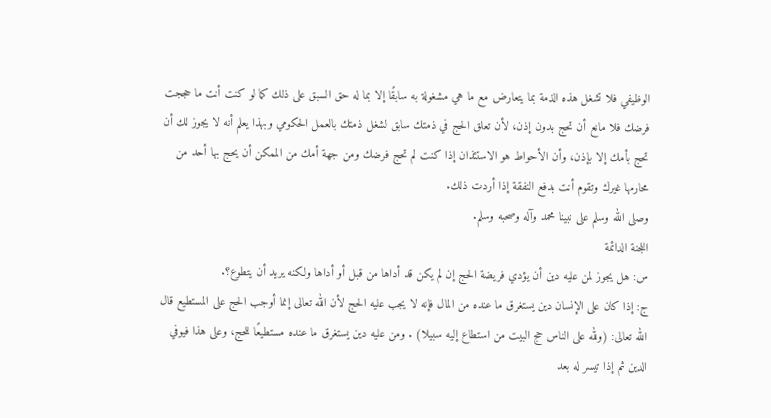الوظيفي فلا تشغل هذه الذمة بما يتعارض مع ما هي مشغولة به سابقًا إلا بما له حق السبق على ذلك كما لو كنت أنت ما حججت فرضك فلا مانع أن تحج بدون إذن، لأن تعلق الحج في ذمتك سابق لشغل ذمتك بالعمل الحكومي وبهذا يعلم أنه لا يجوز لك أن تحج بأمك إلا بإذن، وأن الأحواط هو الاستئذان إذا كنت لم تحج فرضك ومن جهة أمك من الممكن أن يحج بها أحد من محارمها غيرك وتقوم أنت بدفع النفقة إذا أردت ذلك.
وصلى الله وسلم على نبينا محمد وآله وصحبه وسلم.
اللجنة الدائمة
س: هل يجوز لمن عليه دين أن يؤدي فريضة الحج إن لم يكن قد أداها من قبل أو أداها ولكنه يريد أن يتطوع؟.
ج: إذا كان على الإنسان دين يستغرق ما عنده من المال فإنه لا يجب عليه الحج لأن الله تعالى إنما أوجب الحج على المستطيع قال الله تعالى: (ولله على الناس حج البيت من استطاع إليه سبيلا) . ومن عليه دين يستغرق ما عنده مستطيعًا للحج، وعلى هذا فيوفي الدين ثم إذا تيسر له بعد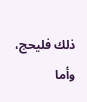ذلك فليحج، وأما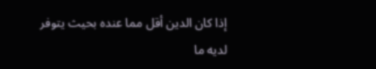إذا كان الدين أقل مما عنده بحيث يتوفر لديه ما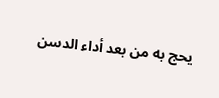يحج به من بعد أداء الدسن